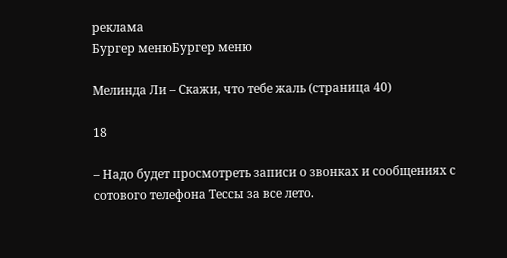реклама
Бургер менюБургер меню

Мелинда Ли – Скажи, что тебе жаль (страница 40)

18

– Надо будет просмотреть записи о звонках и сообщениях с сотового телефона Тессы за все лето.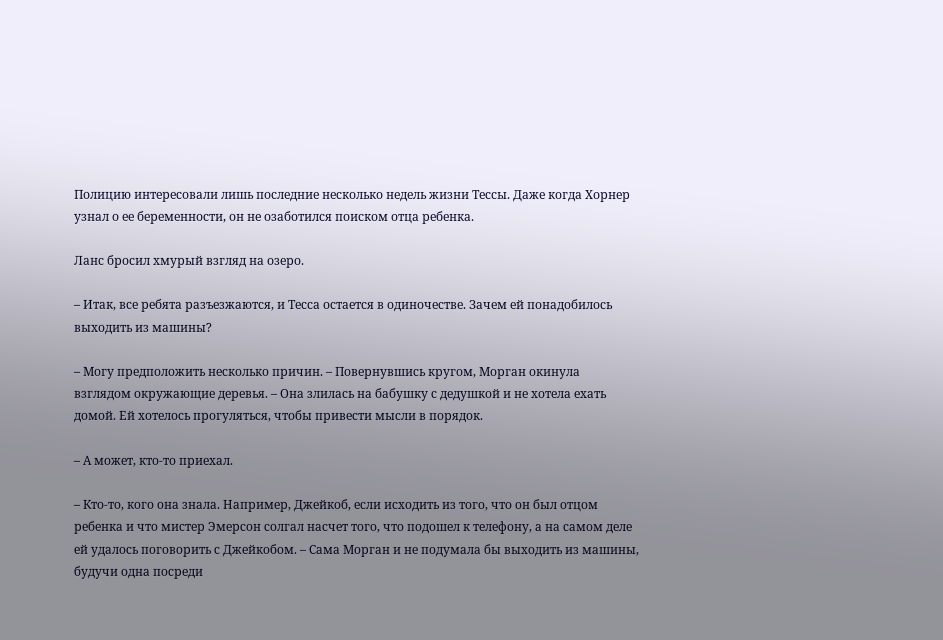Полицию интересовали лишь последние несколько недель жизни Тессы. Даже когда Хорнер узнал о ее беременности, он не озаботился поиском отца ребенка.

Ланс бросил хмурый взгляд на озеро.

– Итак, все ребята разъезжаются, и Тесса остается в одиночестве. Зачем ей понадобилось выходить из машины?

– Могу предположить несколько причин. – Повернувшись кругом, Морган окинула взглядом окружающие деревья. – Она злилась на бабушку с дедушкой и не хотела ехать домой. Ей хотелось прогуляться, чтобы привести мысли в порядок.

– А может, кто-то приехал.

– Кто-то, кого она знала. Например, Джейкоб, если исходить из того, что он был отцом ребенка и что мистер Эмерсон солгал насчет того, что подошел к телефону, а на самом деле ей удалось поговорить с Джейкобом. – Сама Морган и не подумала бы выходить из машины, будучи одна посреди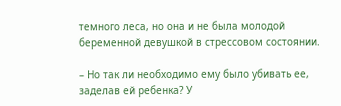темного леса, но она и не была молодой беременной девушкой в стрессовом состоянии.

– Но так ли необходимо ему было убивать ее, заделав ей ребенка? У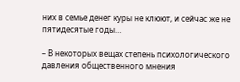них в семье денег куры не клюют, и сейчас же не пятидесятые годы…

– В некоторых вещах степень психологического давления общественного мнения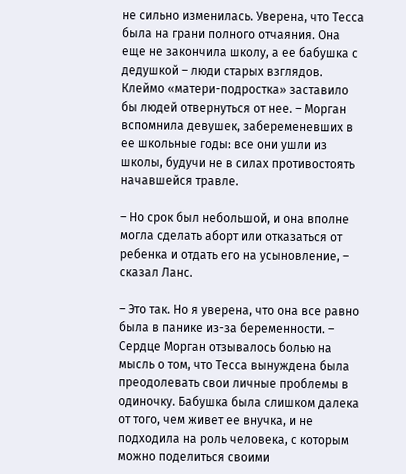не сильно изменилась. Уверена, что Тесса была на грани полного отчаяния. Она еще не закончила школу, а ее бабушка с дедушкой – люди старых взглядов. Клеймо «матери-подростка» заставило бы людей отвернуться от нее. – Морган вспомнила девушек, забеременевших в ее школьные годы: все они ушли из школы, будучи не в силах противостоять начавшейся травле.

– Но срок был небольшой, и она вполне могла сделать аборт или отказаться от ребенка и отдать его на усыновление, – сказал Ланс.

– Это так. Но я уверена, что она все равно была в панике из-за беременности. – Сердце Морган отзывалось болью на мысль о том, что Тесса вынуждена была преодолевать свои личные проблемы в одиночку. Бабушка была слишком далека от того, чем живет ее внучка, и не подходила на роль человека, с которым можно поделиться своими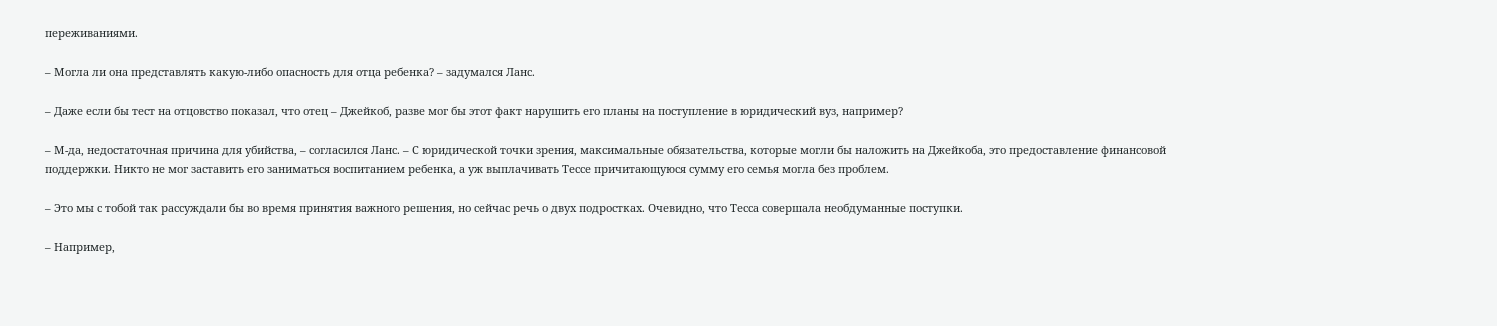переживаниями.

– Могла ли она представлять какую-либо опасность для отца ребенка? – задумался Ланс.

– Даже если бы тест на отцовство показал, что отец – Джейкоб, разве мог бы этот факт нарушить его планы на поступление в юридический вуз, например?

– М-да, недостаточная причина для убийства, – согласился Ланс. – С юридической точки зрения, максимальные обязательства, которые могли бы наложить на Джейкоба, это предоставление финансовой поддержки. Никто не мог заставить его заниматься воспитанием ребенка, а уж выплачивать Тессе причитающуюся сумму его семья могла без проблем.

– Это мы с тобой так рассуждали бы во время принятия важного решения, но сейчас речь о двух подростках. Очевидно, что Тесса совершала необдуманные поступки.

– Например,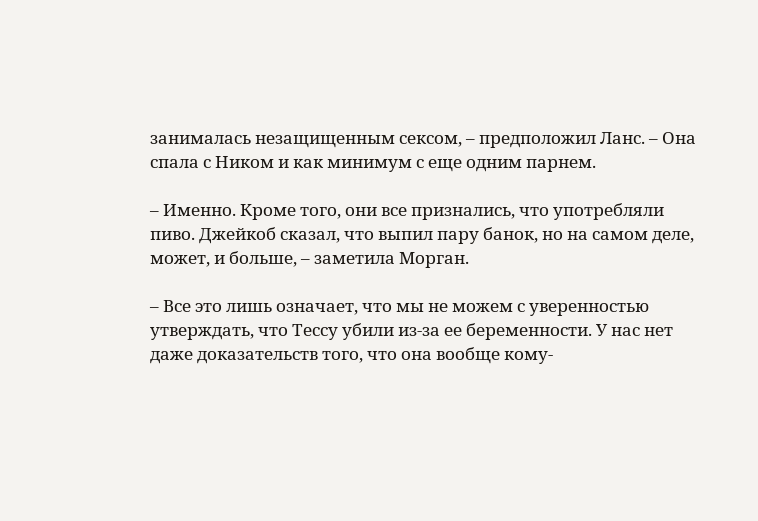занималась незащищенным сексом, – предположил Ланс. – Она спала с Ником и как минимум с еще одним парнем.

– Именно. Кроме того, они все признались, что употребляли пиво. Джейкоб сказал, что выпил пару банок, но на самом деле, может, и больше, – заметила Морган.

– Все это лишь означает, что мы не можем с уверенностью утверждать, что Тессу убили из-за ее беременности. У нас нет даже доказательств того, что она вообще кому-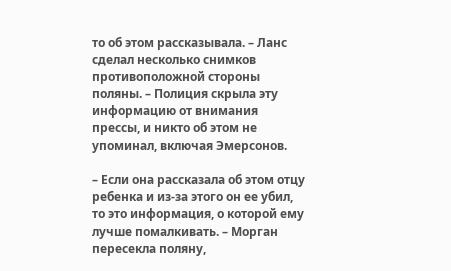то об этом рассказывала. – Ланс сделал несколько снимков противоположной стороны поляны. – Полиция скрыла эту информацию от внимания прессы, и никто об этом не упоминал, включая Эмерсонов.

– Если она рассказала об этом отцу ребенка и из-за этого он ее убил, то это информация, о которой ему лучше помалкивать. – Морган пересекла поляну,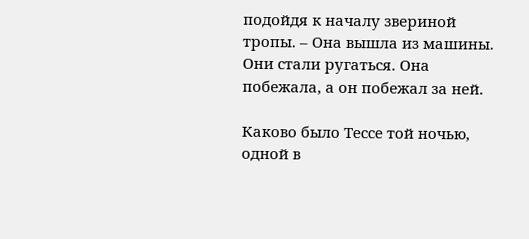подойдя к началу звериной тропы. – Она вышла из машины. Они стали ругаться. Она побежала, а он побежал за ней.

Каково было Тессе той ночью, одной в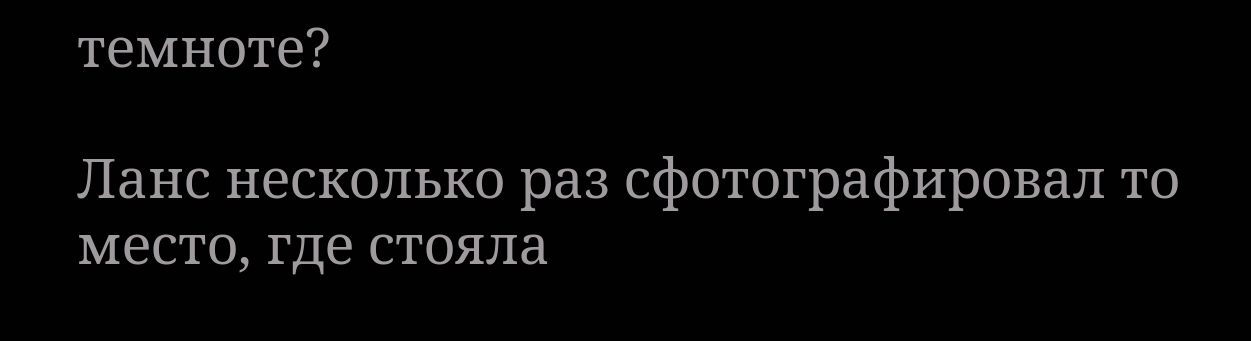темноте?

Ланс несколько раз сфотографировал то место, где стояла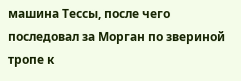машина Тессы, после чего последовал за Морган по звериной тропе к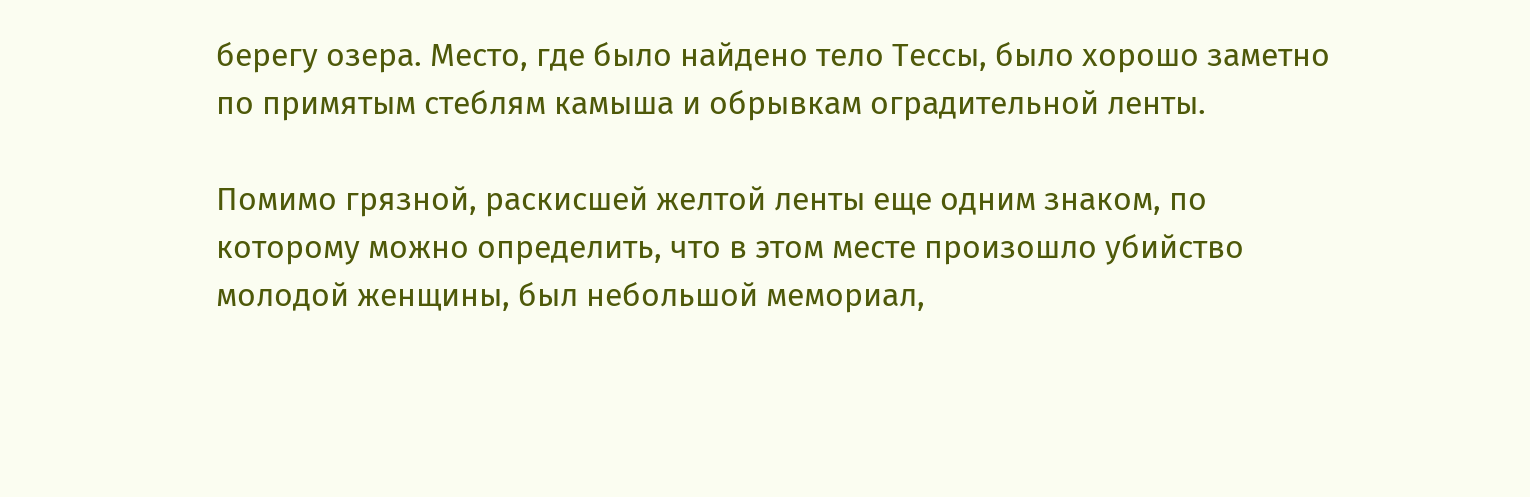берегу озера. Место, где было найдено тело Тессы, было хорошо заметно по примятым стеблям камыша и обрывкам оградительной ленты.

Помимо грязной, раскисшей желтой ленты еще одним знаком, по которому можно определить, что в этом месте произошло убийство молодой женщины, был небольшой мемориал,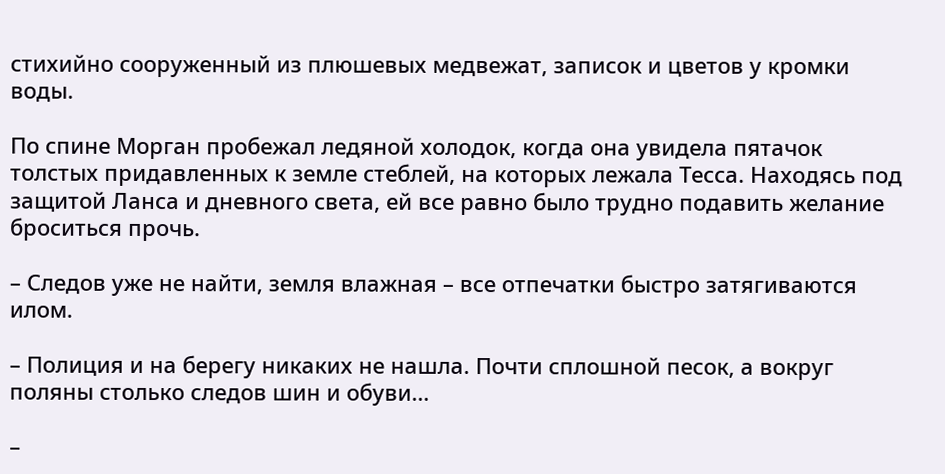стихийно сооруженный из плюшевых медвежат, записок и цветов у кромки воды.

По спине Морган пробежал ледяной холодок, когда она увидела пятачок толстых придавленных к земле стеблей, на которых лежала Тесса. Находясь под защитой Ланса и дневного света, ей все равно было трудно подавить желание броситься прочь.

– Следов уже не найти, земля влажная – все отпечатки быстро затягиваются илом.

– Полиция и на берегу никаких не нашла. Почти сплошной песок, а вокруг поляны столько следов шин и обуви…

–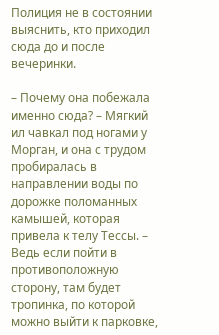Полиция не в состоянии выяснить, кто приходил сюда до и после вечеринки.

– Почему она побежала именно сюда? – Мягкий ил чавкал под ногами у Морган, и она с трудом пробиралась в направлении воды по дорожке поломанных камышей, которая привела к телу Тессы. – Ведь если пойти в противоположную сторону, там будет тропинка, по которой можно выйти к парковке,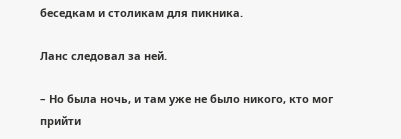беседкам и столикам для пикника.

Ланс следовал за ней.

– Но была ночь, и там уже не было никого, кто мог прийти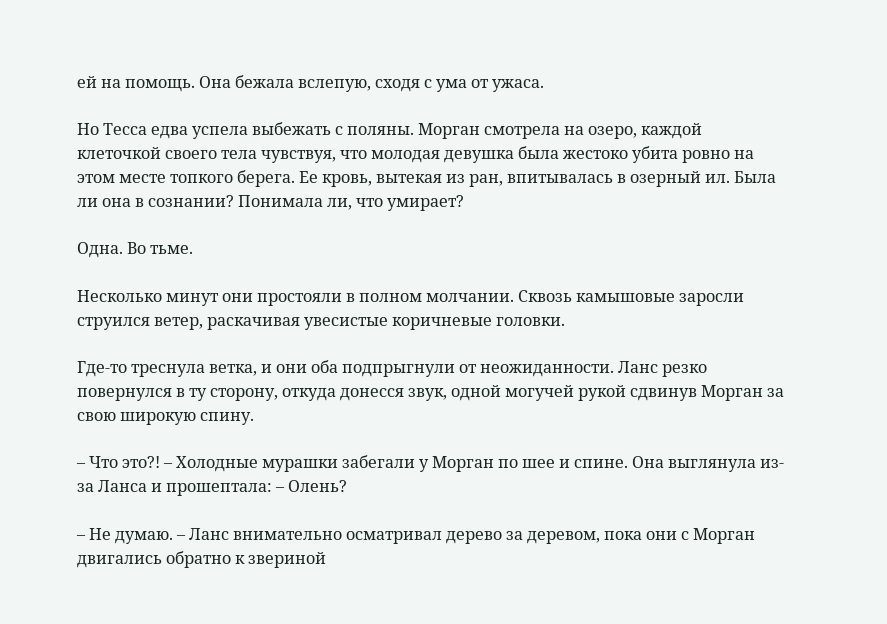ей на помощь. Она бежала вслепую, сходя с ума от ужаса.

Но Тесса едва успела выбежать с поляны. Морган смотрела на озеро, каждой клеточкой своего тела чувствуя, что молодая девушка была жестоко убита ровно на этом месте топкого берега. Ее кровь, вытекая из ран, впитывалась в озерный ил. Была ли она в сознании? Понимала ли, что умирает?

Одна. Во тьме.

Несколько минут они простояли в полном молчании. Сквозь камышовые заросли струился ветер, раскачивая увесистые коричневые головки.

Где-то треснула ветка, и они оба подпрыгнули от неожиданности. Ланс резко повернулся в ту сторону, откуда донесся звук, одной могучей рукой сдвинув Морган за свою широкую спину.

– Что это?! – Холодные мурашки забегали у Морган по шее и спине. Она выглянула из-за Ланса и прошептала: – Олень?

– Не думаю. – Ланс внимательно осматривал дерево за деревом, пока они с Морган двигались обратно к звериной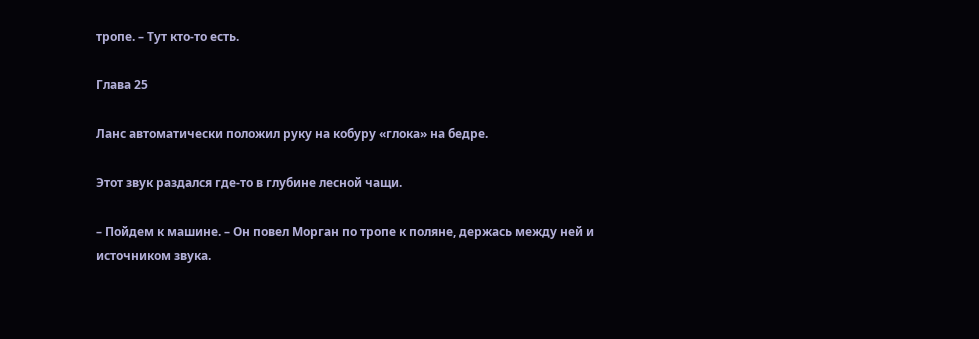тропе. – Тут кто-то есть.

Глава 25

Ланс автоматически положил руку на кобуру «глока» на бедре.

Этот звук раздался где-то в глубине лесной чащи.

– Пойдем к машине. – Он повел Морган по тропе к поляне, держась между ней и источником звука.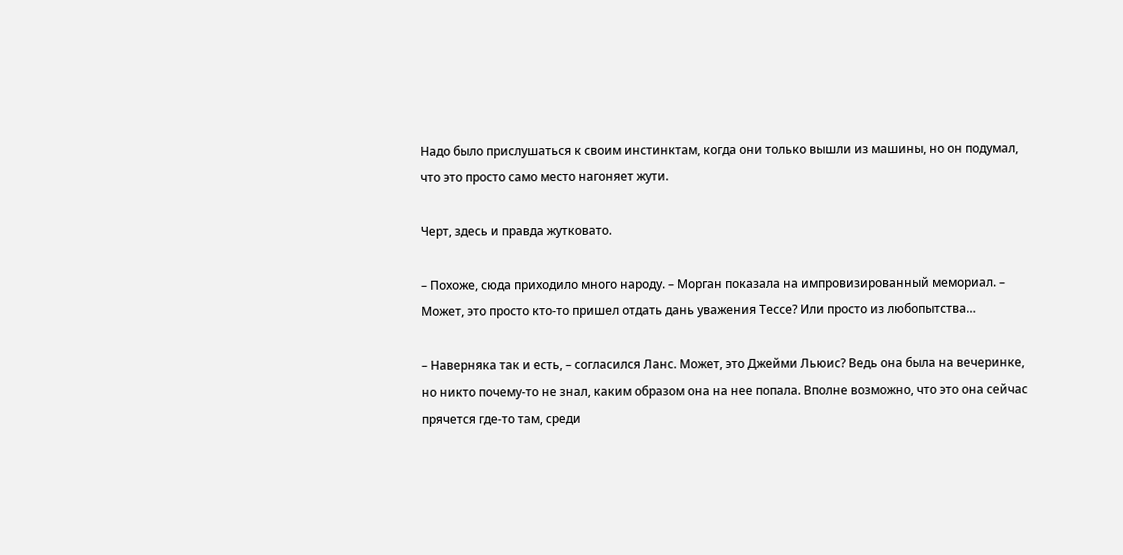Надо было прислушаться к своим инстинктам, когда они только вышли из машины, но он подумал, что это просто само место нагоняет жути.

Черт, здесь и правда жутковато.

– Похоже, сюда приходило много народу. – Морган показала на импровизированный мемориал. – Может, это просто кто-то пришел отдать дань уважения Тессе? Или просто из любопытства…

– Наверняка так и есть, – согласился Ланс. Может, это Джейми Льюис? Ведь она была на вечеринке, но никто почему-то не знал, каким образом она на нее попала. Вполне возможно, что это она сейчас прячется где-то там, среди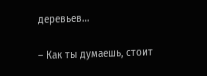деревьев…

– Как ты думаешь, стоит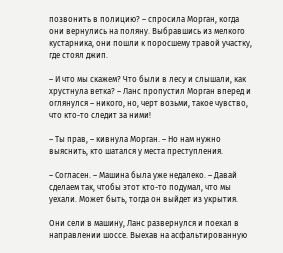позвонить в полицию? – спросила Морган, когда они вернулись на поляну. Выбравшись из мелкого кустарника, они пошли к поросшему травой участку, где стоял джип.

– И что мы скажем? Что были в лесу и слышали, как хрустнула ветка? – Ланс пропустил Морган вперед и оглянулся – никого, но, черт возьми, такое чувство, что кто-то следит за ними!

– Ты прав, – кивнула Морган. – Но нам нужно выяснить, кто шатался у места преступления.

– Согласен. – Машина была уже недалеко. – Давай сделаем так, чтобы этот кто-то подумал, что мы уехали. Может быть, тогда он выйдет из укрытия.

Они сели в машину, Ланс развернулся и поехал в направлении шоссе. Выехав на асфальтированную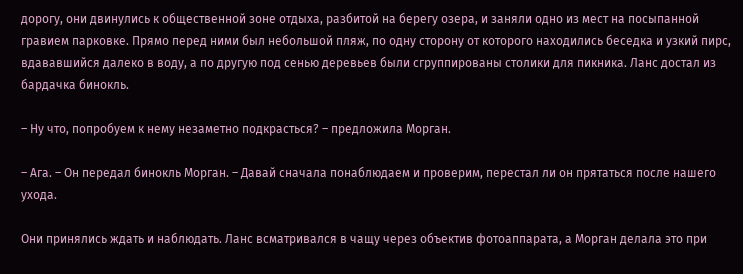дорогу, они двинулись к общественной зоне отдыха, разбитой на берегу озера, и заняли одно из мест на посыпанной гравием парковке. Прямо перед ними был небольшой пляж, по одну сторону от которого находились беседка и узкий пирс, вдававшийся далеко в воду, а по другую под сенью деревьев были сгруппированы столики для пикника. Ланс достал из бардачка бинокль.

– Ну что, попробуем к нему незаметно подкрасться? – предложила Морган.

– Ага. – Он передал бинокль Морган. – Давай сначала понаблюдаем и проверим, перестал ли он прятаться после нашего ухода.

Они принялись ждать и наблюдать. Ланс всматривался в чащу через объектив фотоаппарата, а Морган делала это при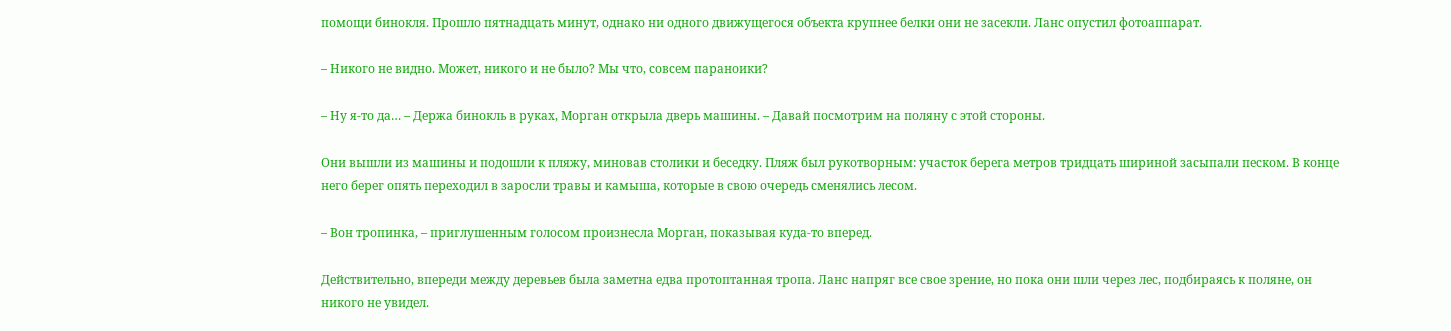помощи бинокля. Прошло пятнадцать минут, однако ни одного движущегося объекта крупнее белки они не засекли. Ланс опустил фотоаппарат.

– Никого не видно. Может, никого и не было? Мы что, совсем параноики?

– Ну я-то да… – Держа бинокль в руках, Морган открыла дверь машины. – Давай посмотрим на поляну с этой стороны.

Они вышли из машины и подошли к пляжу, миновав столики и беседку. Пляж был рукотворным: участок берега метров тридцать шириной засыпали песком. В конце него берег опять переходил в заросли травы и камыша, которые в свою очередь сменялись лесом.

– Вон тропинка, – приглушенным голосом произнесла Морган, показывая куда-то вперед.

Действительно, впереди между деревьев была заметна едва протоптанная тропа. Ланс напряг все свое зрение, но пока они шли через лес, подбираясь к поляне, он никого не увидел.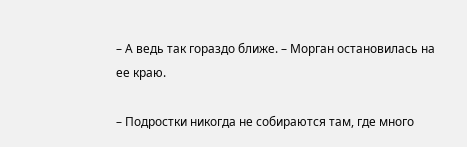– А ведь так гораздо ближе. – Морган остановилась на ее краю.

– Подростки никогда не собираются там, где много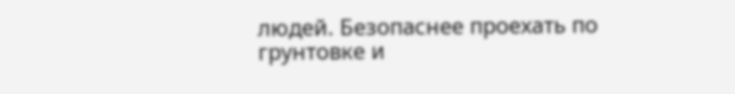людей. Безопаснее проехать по грунтовке и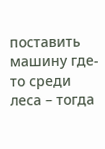поставить машину где-то среди леса – тогда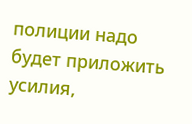полиции надо будет приложить усилия,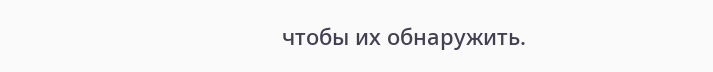чтобы их обнаружить.